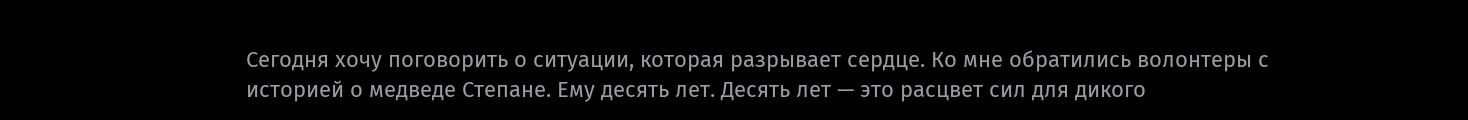Сегодня хочу поговорить о ситуации, которая разрывает сердце. Ко мне обратились волонтеры с историей о медведе Степане. Ему десять лет. Десять лет — это расцвет сил для дикого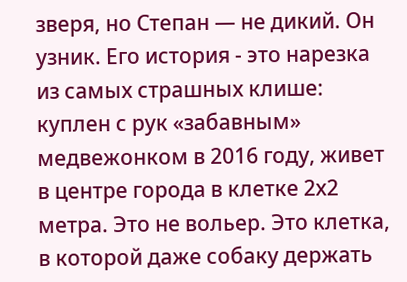зверя, но Степан — не дикий. Он узник. Его история - это нарезка из самых страшных клише: куплен с рук «забавным» медвежонком в 2016 году, живет в центре города в клетке 2х2 метра. Это не вольер. Это клетка, в которой даже собаку держать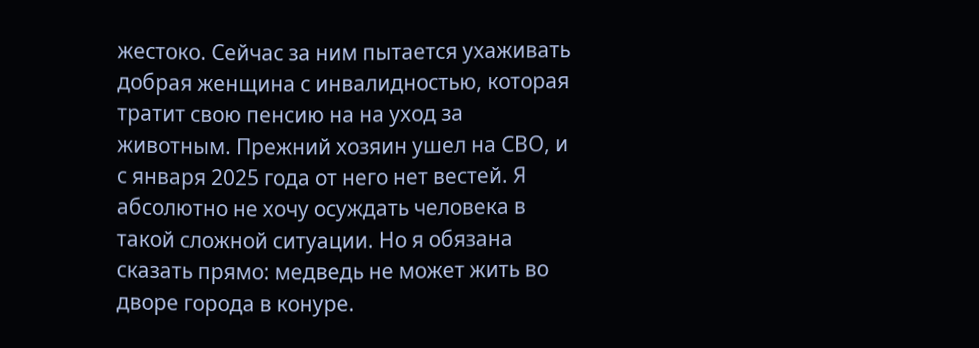жестоко. Сейчас за ним пытается ухаживать добрая женщина с инвалидностью, которая тратит свою пенсию на на уход за животным. Прежний хозяин ушел на СВО, и с января 2025 года от него нет вестей. Я абсолютно не хочу осуждать человека в такой сложной ситуации. Но я обязана сказать прямо: медведь не может жить во дворе города в конуре.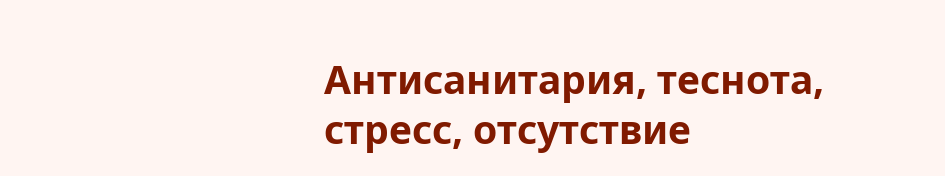Антисанитария, теснота, стресс, отсутствие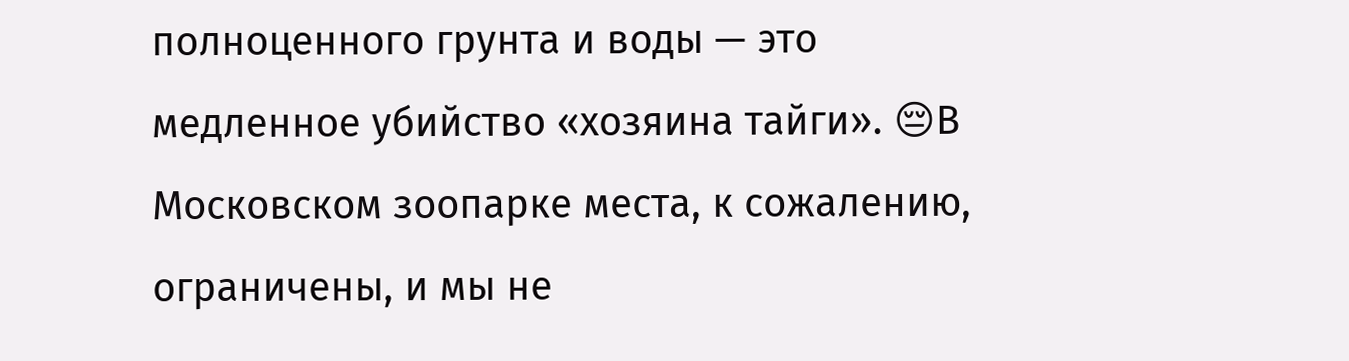полноценного грунта и воды — это медленное убийство «хозяина тайги». 😔В Московском зоопарке места, к сожалению, ограничены, и мы не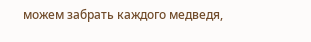можем забрать каждого медведя,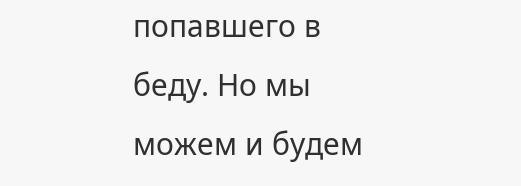попавшего в беду. Но мы можем и будем